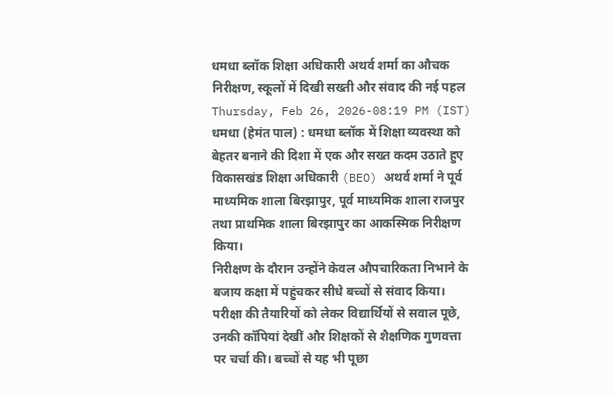धमधा ब्लॉक शिक्षा अधिकारी अथर्व शर्मा का औचक निरीक्षण, स्कूलों में दिखी सख्ती और संवाद की नई पहल
Thursday, Feb 26, 2026-08:19 PM (IST)
धमधा (हेमंत पाल) : धमधा ब्लॉक में शिक्षा व्यवस्था को बेहतर बनाने की दिशा में एक और सख्त कदम उठाते हुए विकासखंड शिक्षा अधिकारी (BEO) अथर्व शर्मा ने पूर्व माध्यमिक शाला बिरझापुर, पूर्व माध्यमिक शाला राजपुर तथा प्राथमिक शाला बिरझापुर का आकस्मिक निरीक्षण किया।
निरीक्षण के दौरान उन्होंने केवल औपचारिकता निभाने के बजाय कक्षा में पहुंचकर सीधे बच्चों से संवाद किया। परीक्षा की तैयारियों को लेकर विद्यार्थियों से सवाल पूछे, उनकी कॉपियां देखीं और शिक्षकों से शैक्षणिक गुणवत्ता पर चर्चा की। बच्चों से यह भी पूछा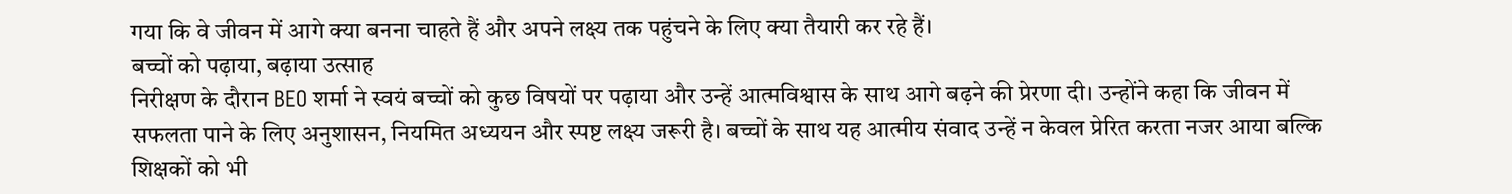गया कि वे जीवन में आगे क्या बनना चाहते हैं और अपने लक्ष्य तक पहुंचने के लिए क्या तैयारी कर रहे हैं।
बच्चों को पढ़ाया, बढ़ाया उत्साह
निरीक्षण के दौरान BEO शर्मा ने स्वयं बच्चों को कुछ विषयों पर पढ़ाया और उन्हें आत्मविश्वास के साथ आगे बढ़ने की प्रेरणा दी। उन्होंने कहा कि जीवन में सफलता पाने के लिए अनुशासन, नियमित अध्ययन और स्पष्ट लक्ष्य जरूरी है। बच्चों के साथ यह आत्मीय संवाद उन्हें न केवल प्रेरित करता नजर आया बल्कि शिक्षकों को भी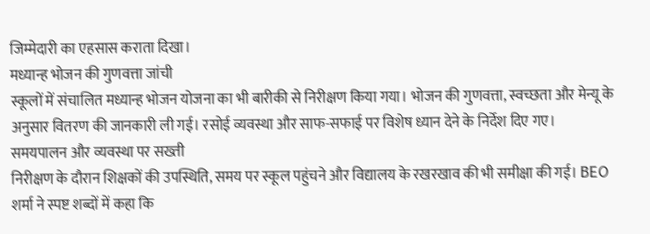जिम्मेदारी का एहसास कराता दिखा।
मध्यान्ह भोजन की गुणवत्ता जांची
स्कूलों में संचालित मध्यान्ह भोजन योजना का भी बारीकी से निरीक्षण किया गया। भोजन की गुणवत्ता, स्वच्छता और मेन्यू के अनुसार वितरण की जानकारी ली गई। रसोई व्यवस्था और साफ-सफाई पर विशेष ध्यान देने के निर्देश दिए गए।
समयपालन और व्यवस्था पर सख्ती
निरीक्षण के दौरान शिक्षकों की उपस्थिति, समय पर स्कूल पहुंचने और विद्यालय के रखरखाव की भी समीक्षा की गई। BEO शर्मा ने स्पष्ट शब्दों में कहा कि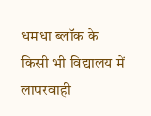धमधा ब्लॉक के किसी भी विद्यालय में लापरवाही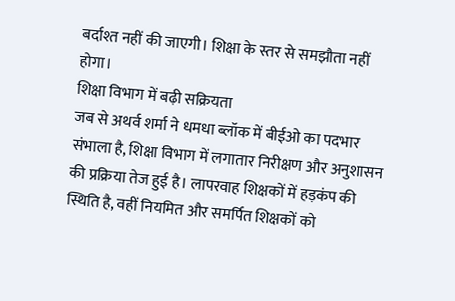बर्दाश्त नहीं की जाएगी। शिक्षा के स्तर से समझौता नहीं होगा।
शिक्षा विभाग में बढ़ी सक्रियता
जब से अथर्व शर्मा ने धमधा ब्लॉक में बीईओ का पदभार संभाला है, शिक्षा विभाग में लगातार निरीक्षण और अनुशासन की प्रक्रिया तेज हुई है। लापरवाह शिक्षकों में हड़कंप की स्थिति है, वहीं नियमित और समर्पित शिक्षकों को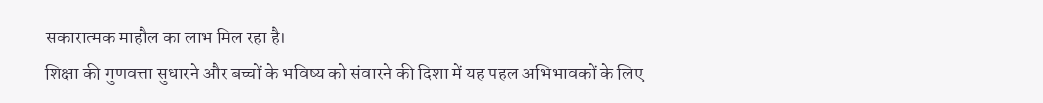सकारात्मक माहौल का लाभ मिल रहा है।
शिक्षा की गुणवत्ता सुधारने और बच्चों के भविष्य को संवारने की दिशा में यह पहल अभिभावकों के लिए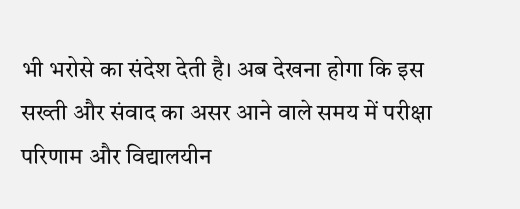भी भरोसे का संदेश देती है। अब देखना होगा कि इस सख्ती और संवाद का असर आने वाले समय में परीक्षा परिणाम और विद्यालयीन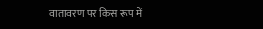वातावरण पर किस रूप में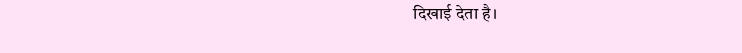दिखाई देता है।